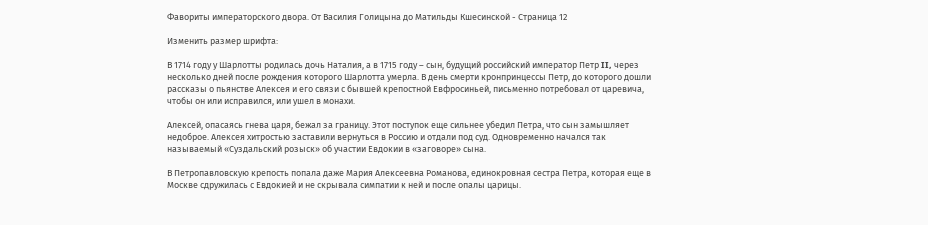Фавориты императорского двора. От Василия Голицына до Матильды Кшесинской - Страница 12

Изменить размер шрифта:

В 1714 году у Шарлотты родилась дочь Наталия, а в 1715 году – сын, будущий российский император Петр II, через несколько дней после рождения которого Шарлотта умерла. В день смерти кронпринцессы Петр, до которого дошли рассказы о пьянстве Алексея и его связи с бывшей крепостной Евфросиньей, письменно потребовал от царевича, чтобы он или исправился, или ушел в монахи.

Алексей, опасаясь гнева царя, бежал за границу. Этот поступок еще сильнее убедил Петра, что сын замышляет недоброе. Алексея хитростью заставили вернуться в Россию и отдали под суд. Одновременно начался так называемый «Суздальский розыск» об участии Евдокии в «заговоре» сына.

В Петропавловскую крепость попала даже Мария Алексеевна Романова, единокровная сестра Петра, которая еще в Москве сдружилась с Евдокией и не скрывала симпатии к ней и после опалы царицы.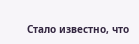Стало известно, что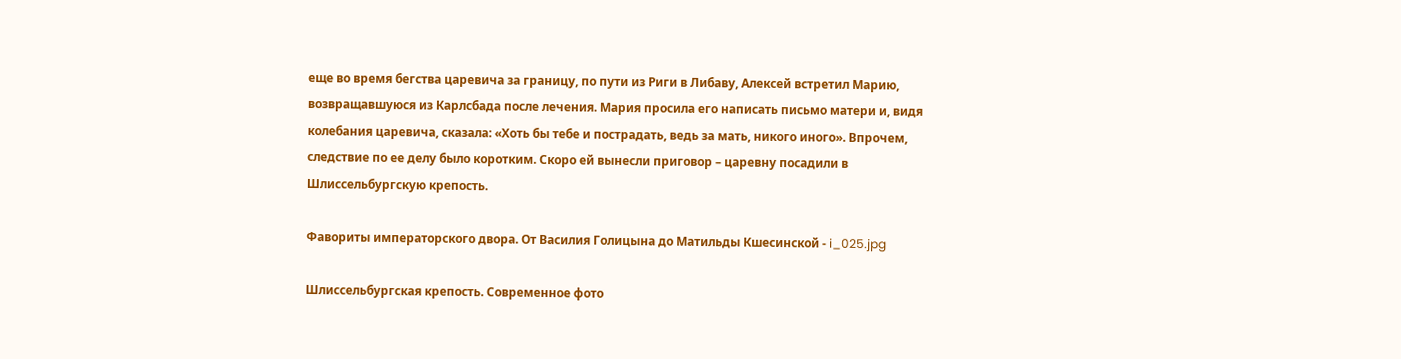еще во время бегства царевича за границу, по пути из Риги в Либаву, Алексей встретил Марию, возвращавшуюся из Карлсбада после лечения. Мария просила его написать письмо матери и, видя колебания царевича, сказала: «Хоть бы тебе и пострадать, ведь за мать, никого иного». Впрочем, следствие по ее делу было коротким. Скоро ей вынесли приговор – царевну посадили в Шлиссельбургскую крепость.

Фавориты императорского двора. От Василия Голицына до Матильды Кшесинской - i_025.jpg

Шлиссельбургская крепость. Современное фото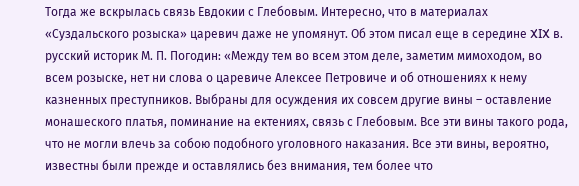Тогда же вскрылась связь Евдокии с Глебовым. Интересно, что в материалах «Суздальского розыска» царевич даже не упомянут. Об этом писал еще в середине XIX в. русский историк М. П. Погодин: «Между тем во всем этом деле, заметим мимоходом, во всем розыске, нет ни слова о царевиче Алексее Петровиче и об отношениях к нему казненных преступников. Выбраны для осуждения их совсем другие вины – оставление монашеского платья, поминание на ектениях, связь с Глебовым. Все эти вины такого рода, что не могли влечь за собою подобного уголовного наказания. Все эти вины, вероятно, известны были прежде и оставлялись без внимания, тем более что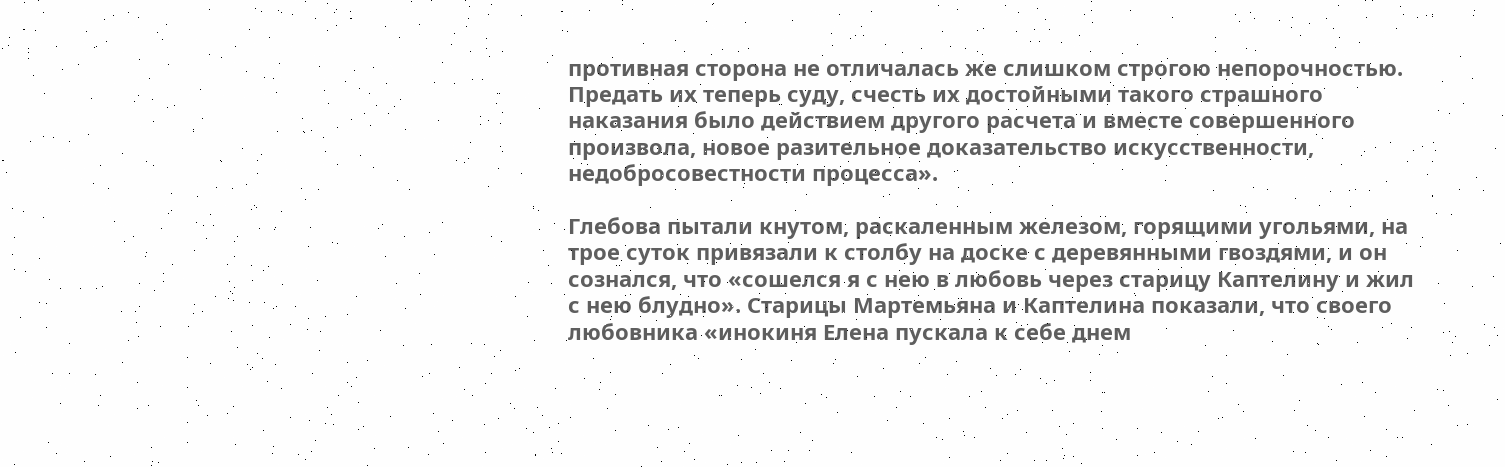противная сторона не отличалась же слишком строгою непорочностью. Предать их теперь суду, счесть их достойными такого страшного наказания было действием другого расчета и вместе совершенного произвола, новое разительное доказательство искусственности, недобросовестности процесса».

Глебова пытали кнутом, раскаленным железом, горящими угольями, на трое суток привязали к столбу на доске с деревянными гвоздями, и он сознался, что «сошелся я с нею в любовь через старицу Каптелину и жил с нею блудно». Старицы Мартемьяна и Каптелина показали, что своего любовника «инокиня Елена пускала к себе днем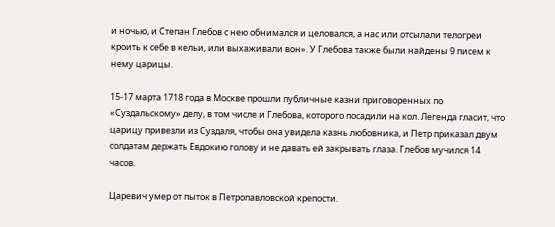и ночью, и Степан Глебов с нею обнимался и целовался, а нас или отсылали телогреи кроить к себе в кельи, или выхаживали вон». У Глебова также были найдены 9 писем к нему царицы.

15-17 марта 1718 года в Москве прошли публичные казни приговоренных по «Суздальскому» делу, в том числе и Глебова, которого посадили на кол. Легенда гласит, что царицу привезли из Суздаля, чтобы она увидела казнь любовника, и Петр приказал двум солдатам держать Евдокию голову и не давать ей закрывать глаза. Глебов мучился 14 часов.

Царевич умер от пыток в Петропавловской крепости.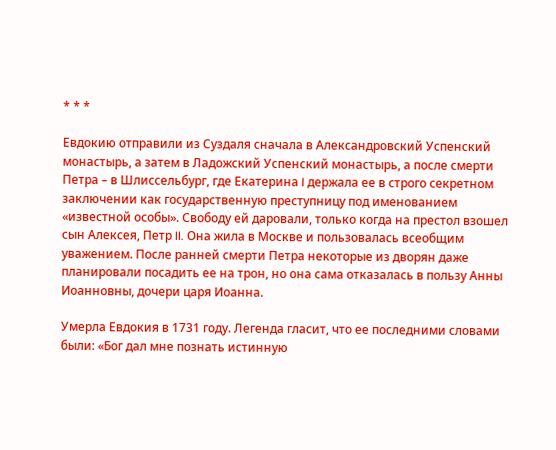* * *

Евдокию отправили из Суздаля сначала в Александровский Успенский монастырь, а затем в Ладожский Успенский монастырь, а после смерти Петра – в Шлиссельбург, где Екатерина I держала ее в строго секретном заключении как государственную преступницу под именованием «известной особы». Свободу ей даровали, только когда на престол взошел сын Алексея, Петр II. Она жила в Москве и пользовалась всеобщим уважением. После ранней смерти Петра некоторые из дворян даже планировали посадить ее на трон, но она сама отказалась в пользу Анны Иоанновны, дочери царя Иоанна.

Умерла Евдокия в 1731 году. Легенда гласит, что ее последними словами были: «Бог дал мне познать истинную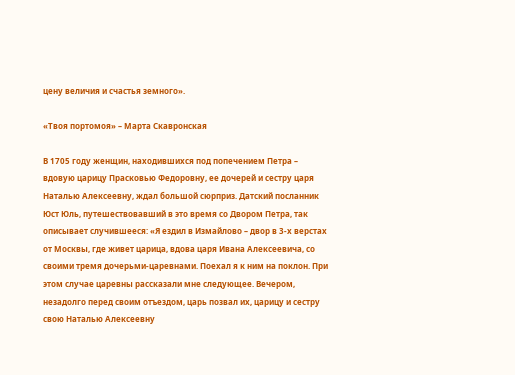цену величия и счастья земного».

«Твоя портомоя» – Марта Скавронская

В 1705 году женщин, находившихся под попечением Петра – вдовую царицу Прасковью Федоровну, ее дочерей и сестру царя Наталью Алексеевну, ждал большой сюрприз. Датский посланник Юст Юль, путешествовавший в это время со Двором Петра, так описывает случившееся: «Я ездил в Измайлово – двор в 3-х верстах от Москвы, где живет царица, вдова царя Ивана Алексеевича, со своими тремя дочерьми-царевнами. Поехал я к ним на поклон. При этом случае царевны рассказали мне следующее. Вечером, незадолго перед своим отъездом, царь позвал их, царицу и сестру свою Наталью Алексеевну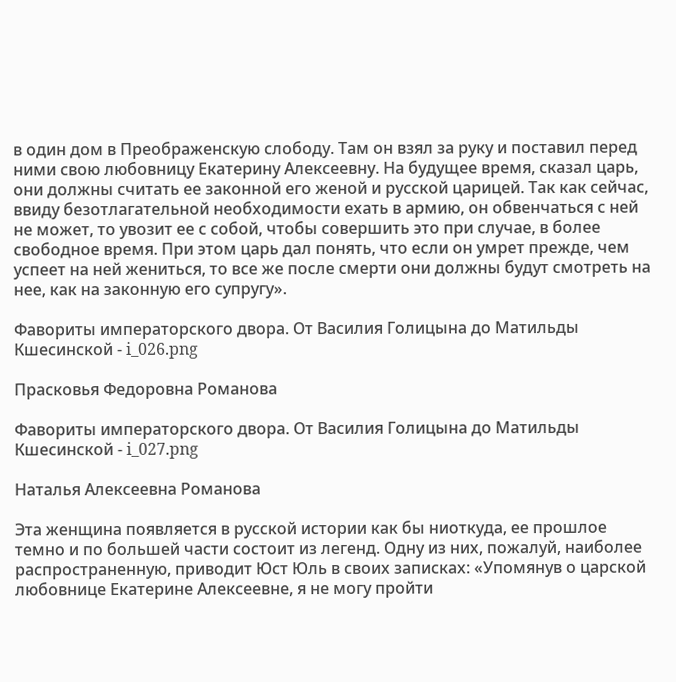в один дом в Преображенскую слободу. Там он взял за руку и поставил перед ними свою любовницу Екатерину Алексеевну. На будущее время, сказал царь, они должны считать ее законной его женой и русской царицей. Так как сейчас, ввиду безотлагательной необходимости ехать в армию, он обвенчаться с ней не может, то увозит ее с собой, чтобы совершить это при случае, в более свободное время. При этом царь дал понять, что если он умрет прежде, чем успеет на ней жениться, то все же после смерти они должны будут смотреть на нее, как на законную его супругу».

Фавориты императорского двора. От Василия Голицына до Матильды Кшесинской - i_026.png

Прасковья Федоровна Романова

Фавориты императорского двора. От Василия Голицына до Матильды Кшесинской - i_027.png

Наталья Алексеевна Романова

Эта женщина появляется в русской истории как бы ниоткуда, ее прошлое темно и по большей части состоит из легенд. Одну из них, пожалуй, наиболее распространенную, приводит Юст Юль в своих записках: «Упомянув о царской любовнице Екатерине Алексеевне, я не могу пройти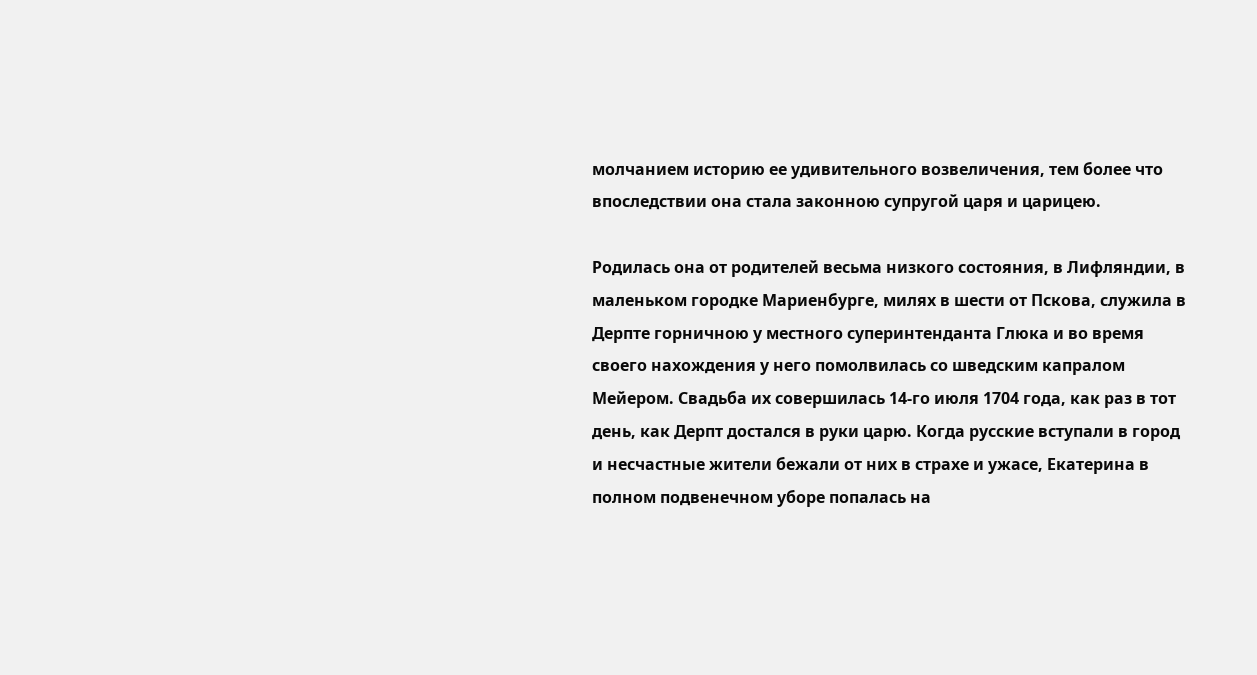молчанием историю ее удивительного возвеличения, тем более что впоследствии она стала законною супругой царя и царицею.

Родилась она от родителей весьма низкого состояния, в Лифляндии, в маленьком городке Мариенбурге, милях в шести от Пскова, служила в Дерпте горничною у местного суперинтенданта Глюка и во время своего нахождения у него помолвилась со шведским капралом Мейером. Свадьба их совершилась 14-го июля 1704 года, как раз в тот день, как Дерпт достался в руки царю. Когда русские вступали в город и несчастные жители бежали от них в страхе и ужасе, Екатерина в полном подвенечном уборе попалась на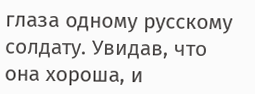глаза одному русскому солдату. Увидав, что она хороша, и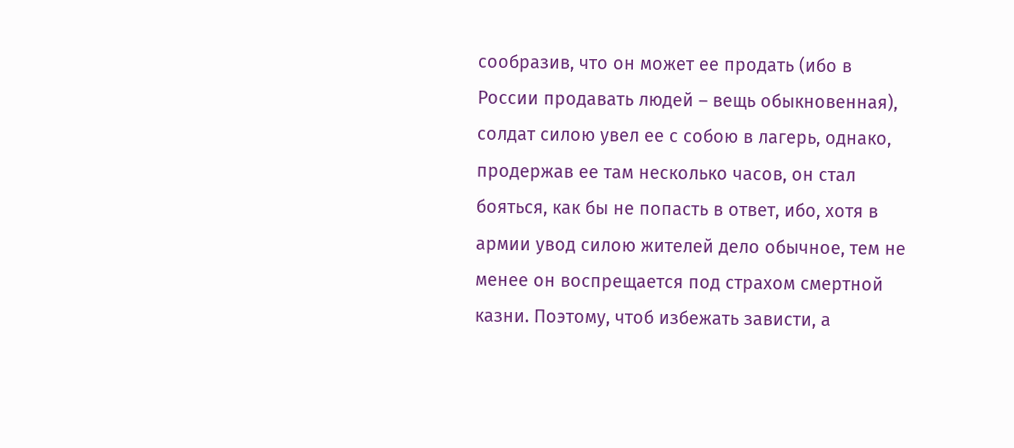сообразив, что он может ее продать (ибо в России продавать людей – вещь обыкновенная), солдат силою увел ее с собою в лагерь, однако, продержав ее там несколько часов, он стал бояться, как бы не попасть в ответ, ибо, хотя в армии увод силою жителей дело обычное, тем не менее он воспрещается под страхом смертной казни. Поэтому, чтоб избежать зависти, а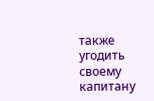также угодить своему капитану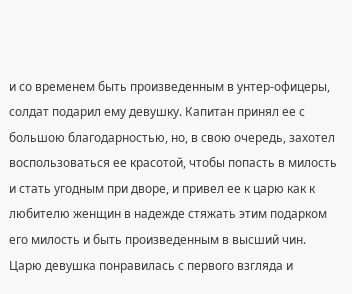и со временем быть произведенным в унтер-офицеры, солдат подарил ему девушку. Капитан принял ее с большою благодарностью, но, в свою очередь, захотел воспользоваться ее красотой, чтобы попасть в милость и стать угодным при дворе, и привел ее к царю как к любителю женщин в надежде стяжать этим подарком его милость и быть произведенным в высший чин. Царю девушка понравилась с первого взгляда и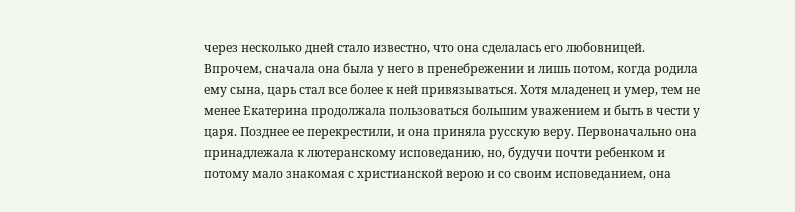через несколько дней стало известно, что она сделалась его любовницей. Впрочем, сначала она была у него в пренебрежении и лишь потом, когда родила ему сына, царь стал все более к ней привязываться. Хотя младенец и умер, тем не менее Екатерина продолжала пользоваться большим уважением и быть в чести у царя. Позднее ее перекрестили, и она приняла русскую веру. Первоначально она принадлежала к лютеранскому исповеданию, но, будучи почти ребенком и потому мало знакомая с христианской верою и со своим исповеданием, она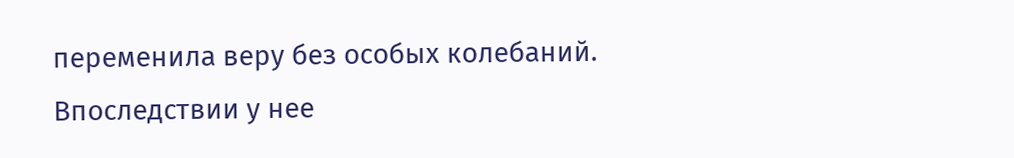переменила веру без особых колебаний. Впоследствии у нее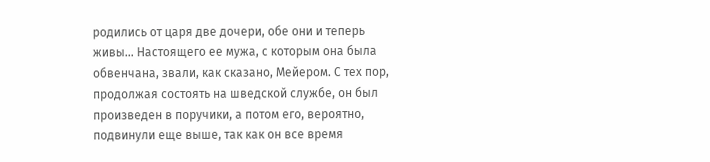родились от царя две дочери, обе они и теперь живы… Настоящего ее мужа, с которым она была обвенчана, звали, как сказано, Мейером. С тех пор, продолжая состоять на шведской службе, он был произведен в поручики, а потом его, вероятно, подвинули еще выше, так как он все время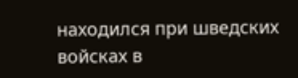находился при шведских войсках в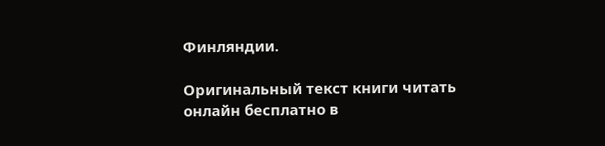Финляндии.

Оригинальный текст книги читать онлайн бесплатно в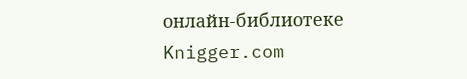онлайн-библиотеке Knigger.com